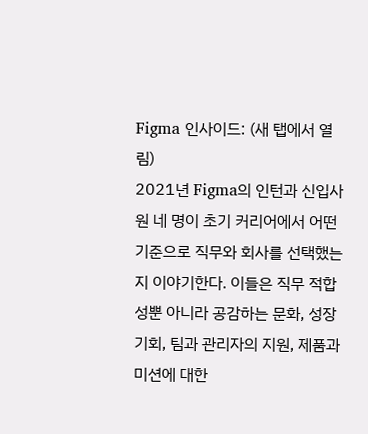Figma 인사이드: (새 탭에서 열림)
2021년 Figma의 인턴과 신입사원 네 명이 초기 커리어에서 어떤 기준으로 직무와 회사를 선택했는지 이야기한다. 이들은 직무 적합성뿐 아니라 공감하는 문화, 성장 기회, 팀과 관리자의 지원, 제품과 미션에 대한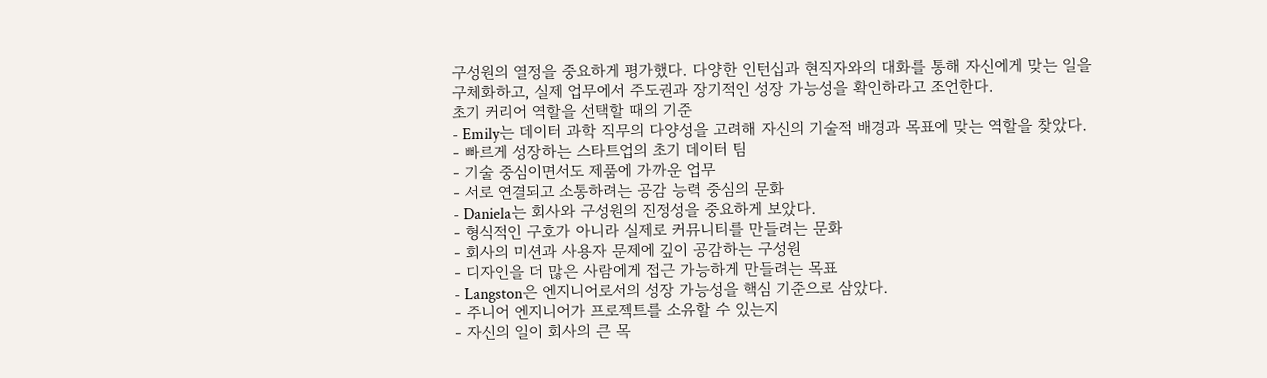구성원의 열정을 중요하게 평가했다. 다양한 인턴십과 현직자와의 대화를 통해 자신에게 맞는 일을 구체화하고, 실제 업무에서 주도권과 장기적인 성장 가능성을 확인하라고 조언한다.
초기 커리어 역할을 선택할 때의 기준
- Emily는 데이터 과학 직무의 다양성을 고려해 자신의 기술적 배경과 목표에 맞는 역할을 찾았다.
- 빠르게 성장하는 스타트업의 초기 데이터 팀
- 기술 중심이면서도 제품에 가까운 업무
- 서로 연결되고 소통하려는 공감 능력 중심의 문화
- Daniela는 회사와 구성원의 진정성을 중요하게 보았다.
- 형식적인 구호가 아니라 실제로 커뮤니티를 만들려는 문화
- 회사의 미션과 사용자 문제에 깊이 공감하는 구성원
- 디자인을 더 많은 사람에게 접근 가능하게 만들려는 목표
- Langston은 엔지니어로서의 성장 가능성을 핵심 기준으로 삼았다.
- 주니어 엔지니어가 프로젝트를 소유할 수 있는지
- 자신의 일이 회사의 큰 목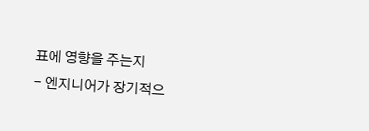표에 영향을 주는지
- 엔지니어가 장기적으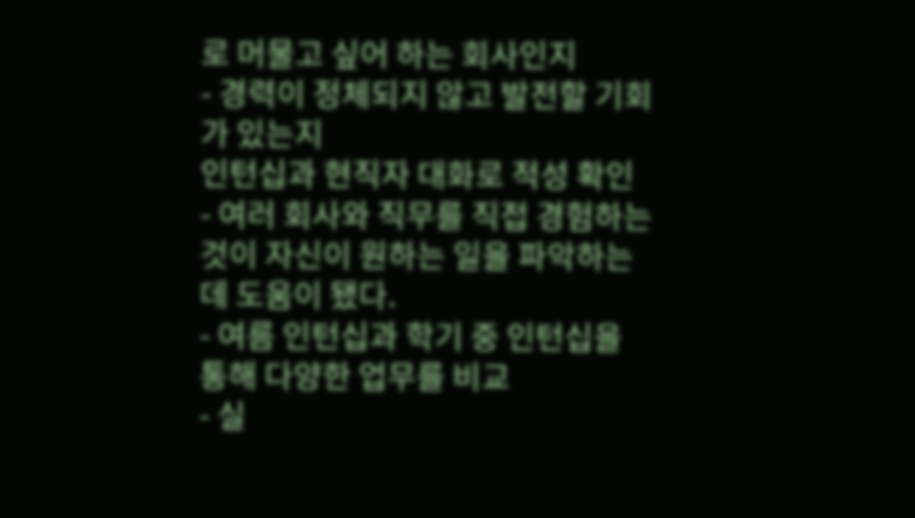로 머물고 싶어 하는 회사인지
- 경력이 정체되지 않고 발전할 기회가 있는지
인턴십과 현직자 대화로 적성 확인
- 여러 회사와 직무를 직접 경험하는 것이 자신이 원하는 일을 파악하는 데 도움이 됐다.
- 여름 인턴십과 학기 중 인턴십을 통해 다양한 업무를 비교
- 실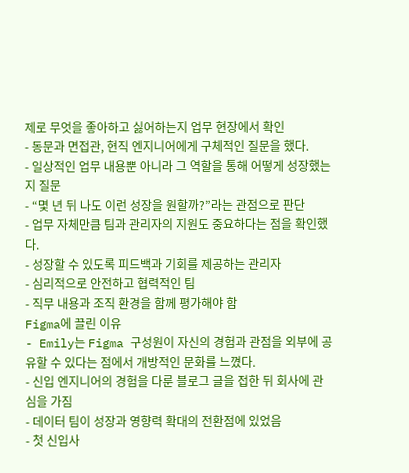제로 무엇을 좋아하고 싫어하는지 업무 현장에서 확인
- 동문과 면접관, 현직 엔지니어에게 구체적인 질문을 했다.
- 일상적인 업무 내용뿐 아니라 그 역할을 통해 어떻게 성장했는지 질문
- “몇 년 뒤 나도 이런 성장을 원할까?”라는 관점으로 판단
- 업무 자체만큼 팀과 관리자의 지원도 중요하다는 점을 확인했다.
- 성장할 수 있도록 피드백과 기회를 제공하는 관리자
- 심리적으로 안전하고 협력적인 팀
- 직무 내용과 조직 환경을 함께 평가해야 함
Figma에 끌린 이유
- Emily는 Figma 구성원이 자신의 경험과 관점을 외부에 공유할 수 있다는 점에서 개방적인 문화를 느꼈다.
- 신입 엔지니어의 경험을 다룬 블로그 글을 접한 뒤 회사에 관심을 가짐
- 데이터 팀이 성장과 영향력 확대의 전환점에 있었음
- 첫 신입사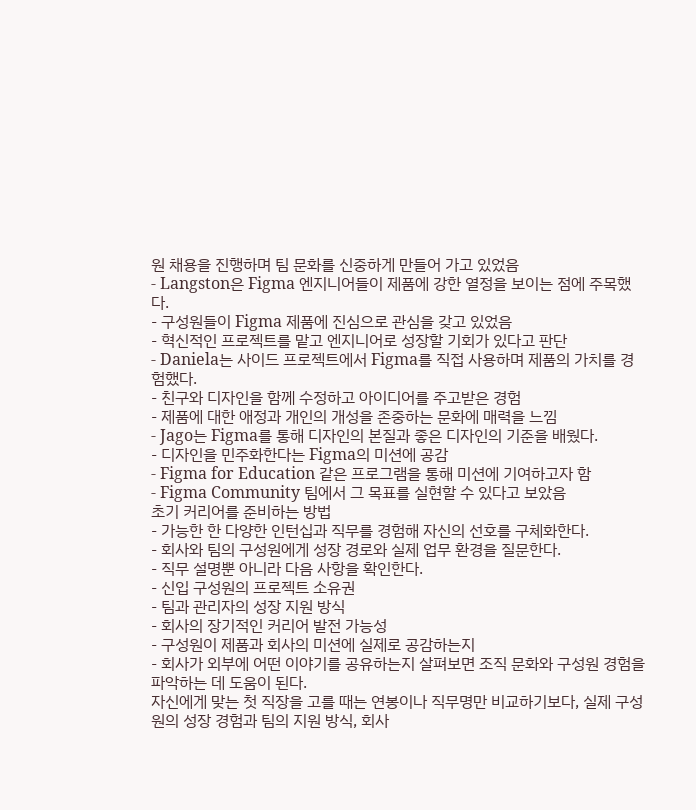원 채용을 진행하며 팀 문화를 신중하게 만들어 가고 있었음
- Langston은 Figma 엔지니어들이 제품에 강한 열정을 보이는 점에 주목했다.
- 구성원들이 Figma 제품에 진심으로 관심을 갖고 있었음
- 혁신적인 프로젝트를 맡고 엔지니어로 성장할 기회가 있다고 판단
- Daniela는 사이드 프로젝트에서 Figma를 직접 사용하며 제품의 가치를 경험했다.
- 친구와 디자인을 함께 수정하고 아이디어를 주고받은 경험
- 제품에 대한 애정과 개인의 개성을 존중하는 문화에 매력을 느낌
- Jago는 Figma를 통해 디자인의 본질과 좋은 디자인의 기준을 배웠다.
- 디자인을 민주화한다는 Figma의 미션에 공감
- Figma for Education 같은 프로그램을 통해 미션에 기여하고자 함
- Figma Community 팀에서 그 목표를 실현할 수 있다고 보았음
초기 커리어를 준비하는 방법
- 가능한 한 다양한 인턴십과 직무를 경험해 자신의 선호를 구체화한다.
- 회사와 팀의 구성원에게 성장 경로와 실제 업무 환경을 질문한다.
- 직무 설명뿐 아니라 다음 사항을 확인한다.
- 신입 구성원의 프로젝트 소유권
- 팀과 관리자의 성장 지원 방식
- 회사의 장기적인 커리어 발전 가능성
- 구성원이 제품과 회사의 미션에 실제로 공감하는지
- 회사가 외부에 어떤 이야기를 공유하는지 살펴보면 조직 문화와 구성원 경험을 파악하는 데 도움이 된다.
자신에게 맞는 첫 직장을 고를 때는 연봉이나 직무명만 비교하기보다, 실제 구성원의 성장 경험과 팀의 지원 방식, 회사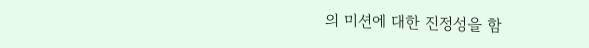의 미션에 대한 진정성을 함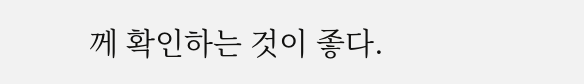께 확인하는 것이 좋다.